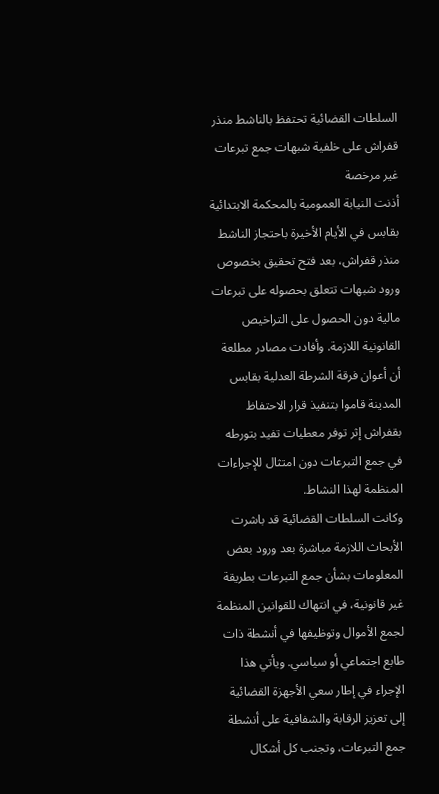السلطات القضائية تحتفظ بالناشط منذر قفراش على خلفية شبهات جمع تبرعات غير مرخصة
أذنت النيابة العمومية بالمحكمة الابتدائية بقابس في الأيام الأخيرة باحتجاز الناشط منذر قفراش، بعد فتح تحقيق بخصوص ورود شبهات تتعلق بحصوله على تبرعات مالية دون الحصول على التراخيص القانونية اللازمة. وأفادت مصادر مطلعة أن أعوان فرقة الشرطة العدلية بقابس المدينة قاموا بتنفيذ قرار الاحتفاظ بقفراش إثر توفر معطيات تفيد بتورطه في جمع التبرعات دون امتثال للإجراءات المنظمة لهذا النشاط.
وكانت السلطات القضائية قد باشرت الأبحاث اللازمة مباشرة بعد ورود بعض المعلومات بشأن جمع التبرعات بطريقة غير قانونية، في انتهاك للقوانين المنظمة لجمع الأموال وتوظيفها في أنشطة ذات طابع اجتماعي أو سياسي. ويأتي هذا الإجراء في إطار سعي الأجهزة القضائية إلى تعزيز الرقابة والشفافية على أنشطة جمع التبرعات، وتجنب كل أشكال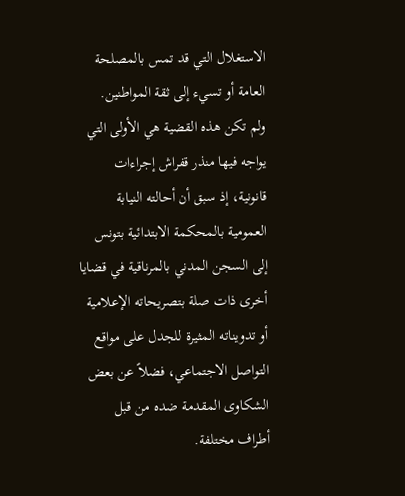الاستغلال التي قد تمس بالمصلحة العامة أو تسيء إلى ثقة المواطنين.
ولم تكن هذه القضية هي الأولى التي يواجه فيها منذر قفراش إجراءات قانونية، إذ سبق أن أحالته النيابة العمومية بالمحكمة الابتدائية بتونس إلى السجن المدني بالمرناقية في قضايا أخرى ذات صلة بتصريحاته الإعلامية أو تدويناته المثيرة للجدل على مواقع التواصل الاجتماعي، فضلاً عن بعض الشكاوى المقدمة ضده من قبل أطراف مختلفة.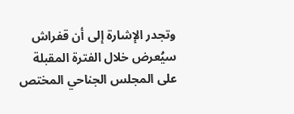وتجدر الإشارة إلى أن قفراش سيُعرض خلال الفترة المقبلة على المجلس الجناحي المختص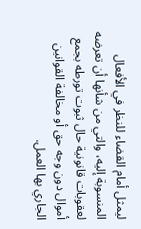ليمثل أمام القضاء للنظر في الأفعال المنسوبة إليه، والتي من شأنها أن تعرضه لعقوبات قانونية حال ثبوت تورطه بجمع أموال دون وجه حق أو مخالفة القوانين الجاري بها العمل.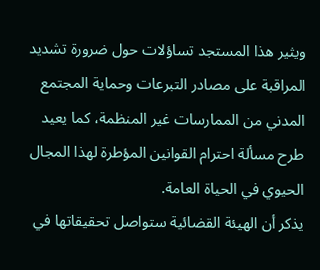ويثير هذا المستجد تساؤلات حول ضرورة تشديد المراقبة على مصادر التبرعات وحماية المجتمع المدني من الممارسات غير المنظمة، كما يعيد طرح مسألة احترام القوانين المؤطرة لهذا المجال الحيوي في الحياة العامة.
يذكر أن الهيئة القضائية ستواصل تحقيقاتها في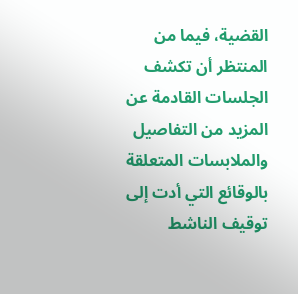القضية، فيما من المنتظر أن تكشف الجلسات القادمة عن المزيد من التفاصيل والملابسات المتعلقة بالوقائع التي أدت إلى توقيف الناشط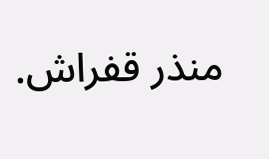منذر قفراش.